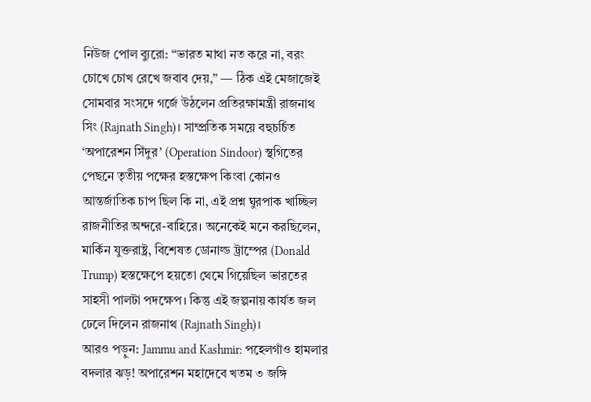নিউজ পোল ব্যুরো: “ভারত মাথা নত করে না, বরং চোখে চোখ রেখে জবাব দেয়,” — ঠিক এই মেজাজেই সোমবার সংসদে গর্জে উঠলেন প্রতিরক্ষামন্ত্রী রাজনাথ সিং (Rajnath Singh)। সাম্প্রতিক সময়ে বহুচর্চিত ‘অপারেশন সিঁদুর’ (Operation Sindoor) স্থগিতের পেছনে তৃতীয় পক্ষের হস্তক্ষেপ কিংবা কোনও আন্তর্জাতিক চাপ ছিল কি না, এই প্রশ্ন ঘুরপাক খাচ্ছিল রাজনীতির অন্দরে-বাহিরে। অনেকেই মনে করছিলেন, মার্কিন যুক্তরাষ্ট্র, বিশেষত ডোনাল্ড ট্রাম্পের (Donald Trump) হস্তক্ষেপে হয়তো থেমে গিয়েছিল ভারতের সাহসী পালটা পদক্ষেপ। কিন্তু এই জল্পনায় কার্যত জল ঢেলে দিলেন রাজনাথ (Rajnath Singh)।
আরও পড়ুন: Jammu and Kashmir: পহেলগাঁও হামলার বদলার ঝড়! অপারেশন মহাদেবে খতম ৩ জঙ্গি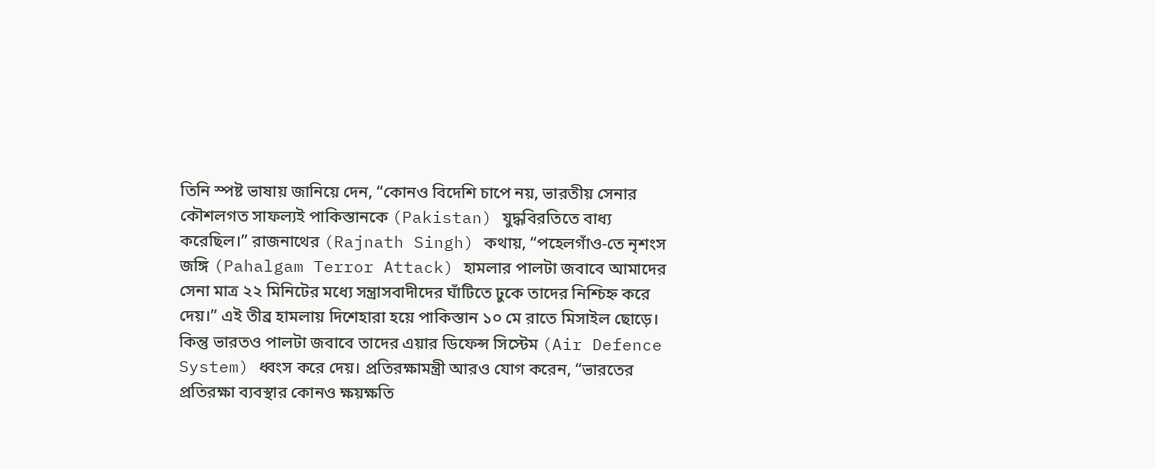তিনি স্পষ্ট ভাষায় জানিয়ে দেন, “কোনও বিদেশি চাপে নয়, ভারতীয় সেনার কৌশলগত সাফল্যই পাকিস্তানকে (Pakistan) যুদ্ধবিরতিতে বাধ্য করেছিল।” রাজনাথের (Rajnath Singh) কথায়, “পহেলগাঁও-তে নৃশংস জঙ্গি (Pahalgam Terror Attack) হামলার পালটা জবাবে আমাদের সেনা মাত্র ২২ মিনিটের মধ্যে সন্ত্রাসবাদীদের ঘাঁটিতে ঢুকে তাদের নিশ্চিহ্ন করে দেয়।” এই তীব্র হামলায় দিশেহারা হয়ে পাকিস্তান ১০ মে রাতে মিসাইল ছোড়ে। কিন্তু ভারতও পালটা জবাবে তাদের এয়ার ডিফেন্স সিস্টেম (Air Defence System) ধ্বংস করে দেয়। প্রতিরক্ষামন্ত্রী আরও যোগ করেন, “ভারতের প্রতিরক্ষা ব্যবস্থার কোনও ক্ষয়ক্ষতি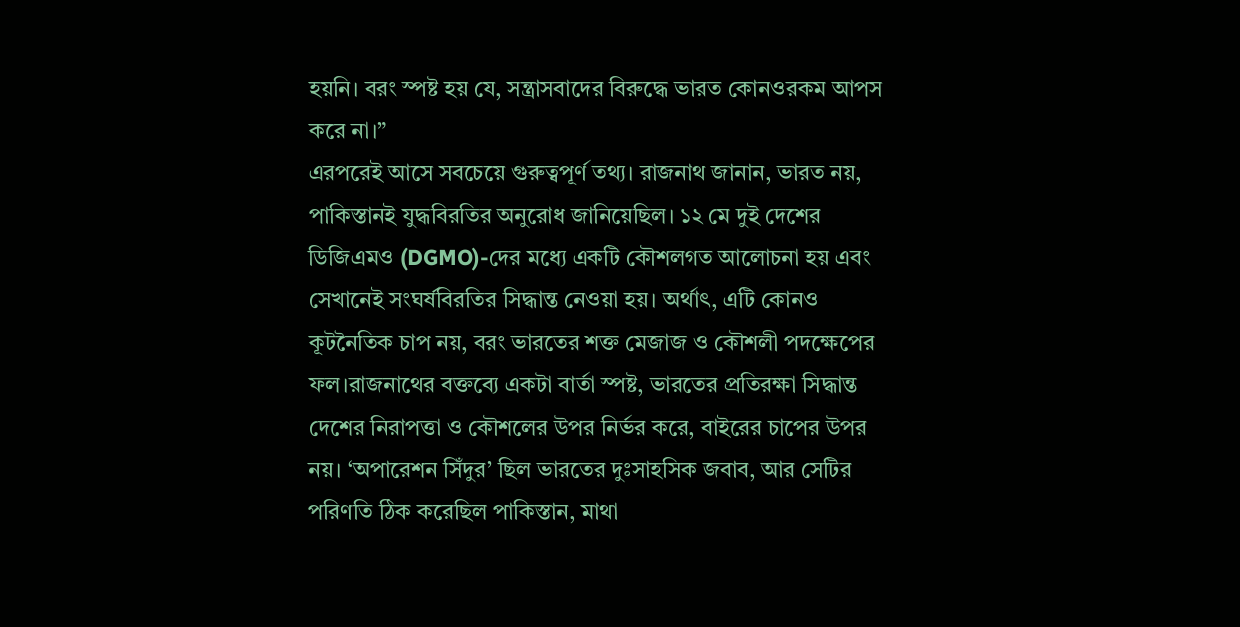হয়নি। বরং স্পষ্ট হয় যে, সন্ত্রাসবাদের বিরুদ্ধে ভারত কোনওরকম আপস করে না।”
এরপরেই আসে সবচেয়ে গুরুত্বপূর্ণ তথ্য। রাজনাথ জানান, ভারত নয়, পাকিস্তানই যুদ্ধবিরতির অনুরোধ জানিয়েছিল। ১২ মে দুই দেশের ডিজিএমও (DGMO)-দের মধ্যে একটি কৌশলগত আলোচনা হয় এবং সেখানেই সংঘর্ষবিরতির সিদ্ধান্ত নেওয়া হয়। অর্থাৎ, এটি কোনও কূটনৈতিক চাপ নয়, বরং ভারতের শক্ত মেজাজ ও কৌশলী পদক্ষেপের ফল।রাজনাথের বক্তব্যে একটা বার্তা স্পষ্ট, ভারতের প্রতিরক্ষা সিদ্ধান্ত দেশের নিরাপত্তা ও কৌশলের উপর নির্ভর করে, বাইরের চাপের উপর নয়। ‘অপারেশন সিঁদুর’ ছিল ভারতের দুঃসাহসিক জবাব, আর সেটির পরিণতি ঠিক করেছিল পাকিস্তান, মাথা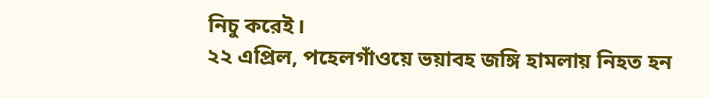নিচু করেই।
২২ এপ্রিল, পহেলগাঁওয়ে ভয়াবহ জঙ্গি হামলায় নিহত হন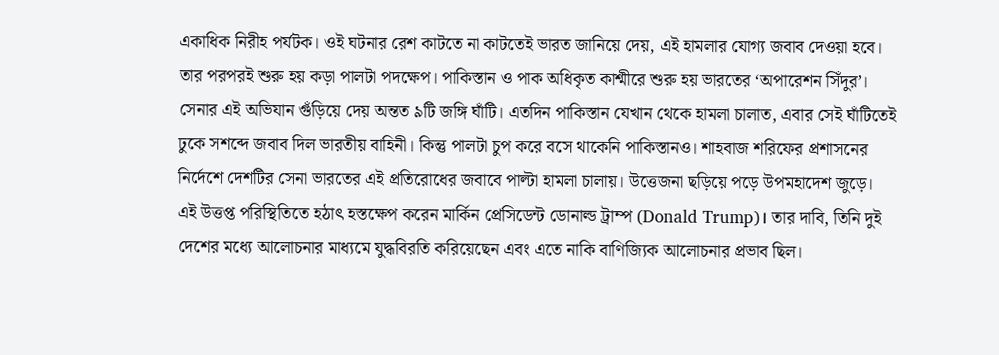একাধিক নিরীহ পর্যটক। ওই ঘটনার রেশ কাটতে না কাটতেই ভারত জানিয়ে দেয়, এই হামলার যোগ্য জবাব দেওয়া হবে। তার পরপরই শুরু হয় কড়া পালটা পদক্ষেপ। পাকিস্তান ও পাক অধিকৃত কাশ্মীরে শুরু হয় ভারতের ‘অপারেশন সিঁদুর’। সেনার এই অভিযান গুঁড়িয়ে দেয় অন্তত ৯টি জঙ্গি ঘাঁটি। এতদিন পাকিস্তান যেখান থেকে হামলা চালাত, এবার সেই ঘাঁটিতেই ঢুকে সশব্দে জবাব দিল ভারতীয় বাহিনী। কিন্তু পালটা চুপ করে বসে থাকেনি পাকিস্তানও। শাহবাজ শরিফের প্রশাসনের নির্দেশে দেশটির সেনা ভারতের এই প্রতিরোধের জবাবে পাল্টা হামলা চালায়। উত্তেজনা ছড়িয়ে পড়ে উপমহাদেশ জুড়ে।
এই উত্তপ্ত পরিস্থিতিতে হঠাৎ হস্তক্ষেপ করেন মার্কিন প্রেসিডেন্ট ডোনাল্ড ট্রাম্প (Donald Trump)। তার দাবি, তিনি দুই দেশের মধ্যে আলোচনার মাধ্যমে যুদ্ধবিরতি করিয়েছেন এবং এতে নাকি বাণিজ্যিক আলোচনার প্রভাব ছিল।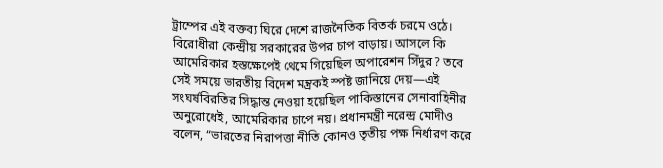ট্রাম্পের এই বক্তব্য ঘিরে দেশে রাজনৈতিক বিতর্ক চরমে ওঠে। বিরোধীরা কেন্দ্রীয় সরকারের উপর চাপ বাড়ায়। আসলে কি আমেরিকার হস্তক্ষেপেই থেমে গিয়েছিল অপারেশন সিঁদুর? তবে সেই সময়ে ভারতীয় বিদেশ মন্ত্রকই স্পষ্ট জানিয়ে দেয়—এই সংঘর্ষবিরতির সিদ্ধান্ত নেওয়া হয়েছিল পাকিস্তানের সেনাবাহিনীর অনুরোধেই, আমেরিকার চাপে নয়। প্রধানমন্ত্রী নরেন্দ্র মোদীও বলেন, “ভারতের নিরাপত্তা নীতি কোনও তৃতীয় পক্ষ নির্ধারণ করে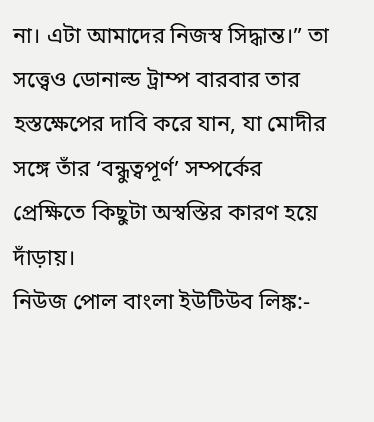না। এটা আমাদের নিজস্ব সিদ্ধান্ত।” তা সত্ত্বেও ডোনাল্ড ট্রাম্প বারবার তার হস্তক্ষেপের দাবি করে যান, যা মোদীর সঙ্গে তাঁর ‘বন্ধুত্বপূর্ণ’ সম্পর্কের প্রেক্ষিতে কিছুটা অস্বস্তির কারণ হয়ে দাঁড়ায়।
নিউজ পোল বাংলা ইউটিউব লিঙ্ক:-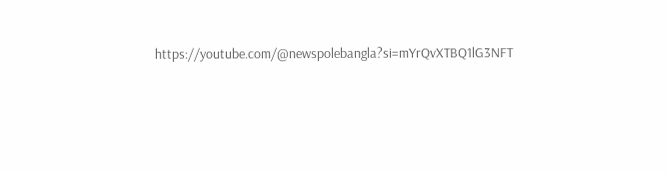https://youtube.com/@newspolebangla?si=mYrQvXTBQ1lG3NFT